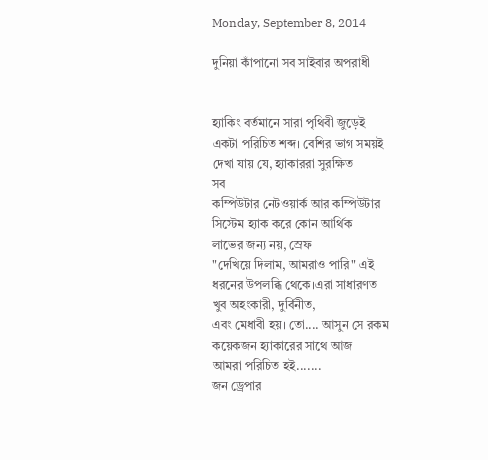Monday, September 8, 2014

দুনিয়া কাঁপানো সব সাইবার অপরাধী


হ্যাকিং বর্তমানে সারা পৃথিবী জুড়েই
একটা পরিচিত শব্দ। বেশির ভাগ সময়ই
দেখা যায় যে, হ্যাকাররা সুরক্ষিত
সব
কম্পিউটার নেটওয়ার্ক আর কম্পিউটার
সিস্টেম হ্যাক করে কোন আর্থিক
লাভের জন্য নয়, স্রেফ
"দেখিয়ে দিলাম, আমরাও পারি" এই
ধরনের উপলব্ধি থেকে।এরা সাধারণত
খুব অহংকারী, দুর্বিনীত,
এবং মেধাবী হয়। তো.... আসুন সে রকম
কয়েকজন হ্যাকারের সাথে আজ
আমরা পরিচিত হই.......
জন ড্রেপার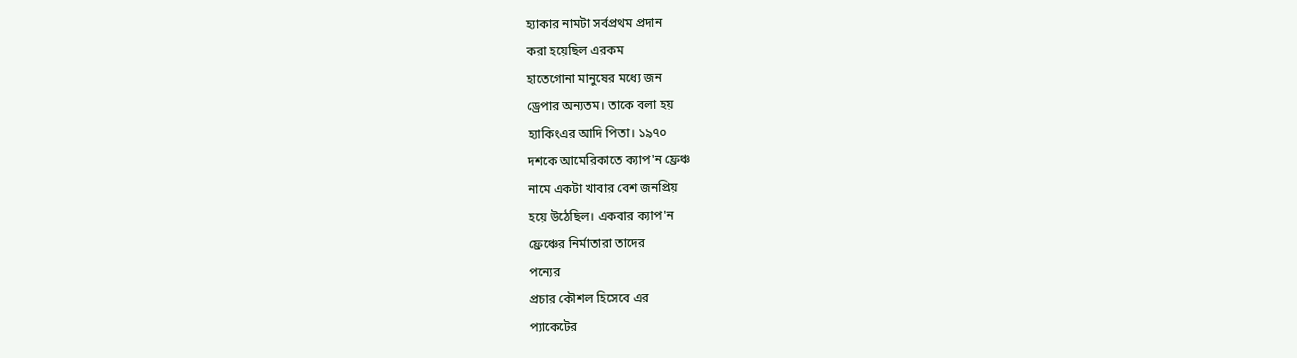হ্যাকার নামটা সর্বপ্রথম প্রদান
করা হয়েছিল এরকম
হাতেগোনা মানুষের মধ্যে জন
ড্রেপার অন্যতম। তাকে বলা হয়
হ্যাকিংএর আদি পিতা। ১৯৭০
দশকে আমেরিকাতে ক্যাপ'ন ফ্রেঞ্চ
নামে একটা খাবার বেশ জনপ্রিয়
হয়ে উঠেছিল। একবার ক্যাপ'ন
ফ্রেঞ্চের নির্মাতারা তাদের
পন্যের
প্রচার কৌশল হিসেবে এর
প্যাকেটের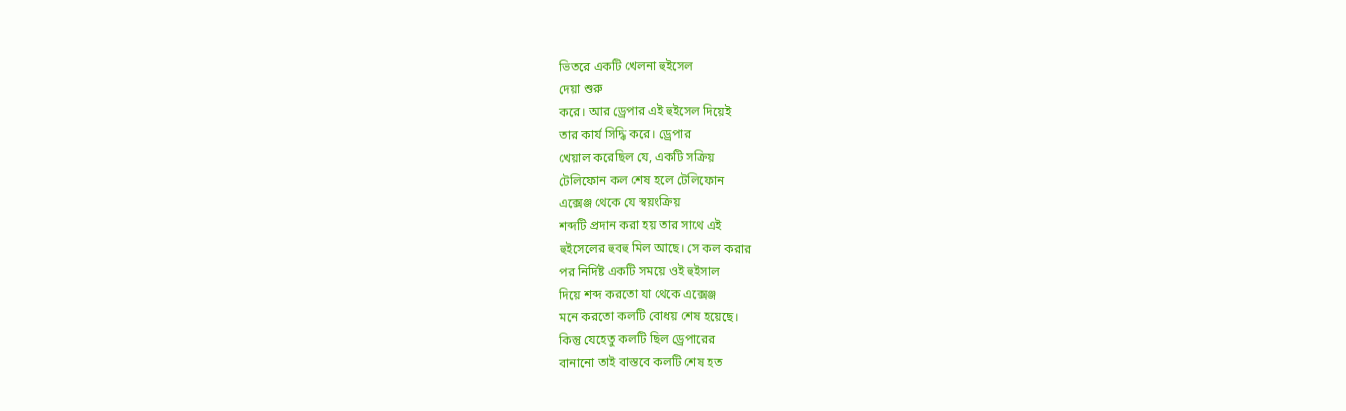ভিতরে একটি খেলনা হুইসেল
দেয়া শুরু
করে। আর ড্রেপার এই হুইসেল দিয়েই
তার কার্য সিদ্ধি করে। ড্রেপার
খেয়াল করেছিল যে, একটি সক্রিয়
টেলিফোন কল শেষ হলে টেলিফোন
এক্সেঞ্জ থেকে যে স্বয়ংক্রিয়
শব্দটি প্রদান করা হয় তার সাথে এই
হুইসেলের হুবহু মিল আছে। সে কল করার
পর নির্দিষ্ট একটি সময়ে ওই হুইসাল
দিয়ে শব্দ করতো যা থেকে এক্সেঞ্জ
মনে করতো কলটি বোধয় শেষ হয়েছে।
কিন্তু যেহেতু কলটি ছিল ড্রেপারের
বানানো তাই বাস্তবে কলটি শেষ হত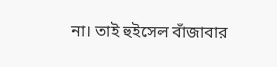না। তাই হুইসেল বাঁজাবার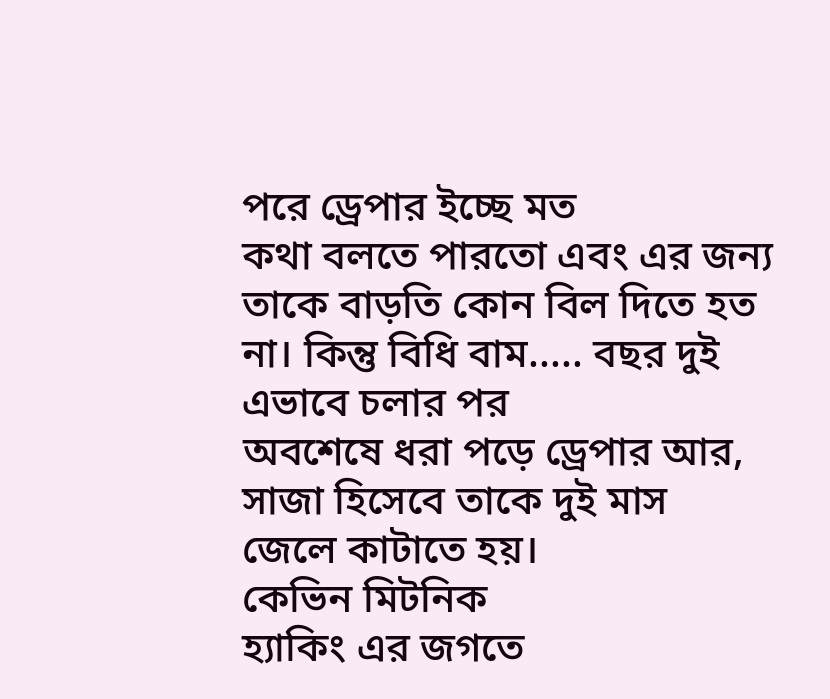পরে ড্রেপার ইচ্ছে মত
কথা বলতে পারতো এবং এর জন্য
তাকে বাড়তি কোন বিল দিতে হত
না। কিন্তু বিধি বাম..... বছর দুই
এভাবে চলার পর
অবশেষে ধরা পড়ে ড্রেপার আর,
সাজা হিসেবে তাকে দুই মাস
জেলে কাটাতে হয়।
কেভিন মিটনিক
হ্যাকিং এর জগতে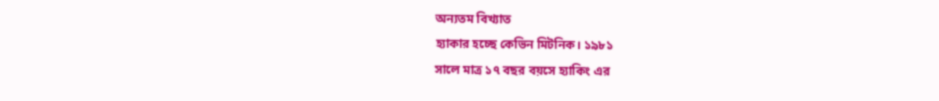অন্যতম বিখ্যাত
হ্যাকার হচ্ছে কেভিন মিটনিক। ১৯৮১
সালে মাত্র ১৭ বছর বয়সে হ্যাকিং এর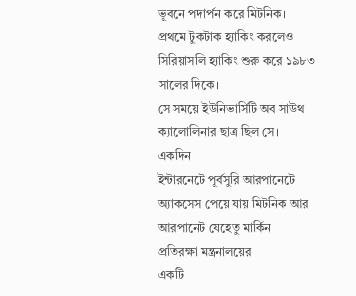ভূবনে পদার্পন করে মিটনিক।
প্রথমে টুকটাক হ্যাকিং করলেও
সিরিয়াসলি হ্যাকিং শুরু করে ১৯৮৩
সালের দিকে।
সে সময়ে ইউনিভার্সিটি অব সাউথ
ক্যালোলিনার ছাত্র ছিল সে।
একদিন
ইন্টারনেটে পূর্বসুরি আরপানেটে
অ্যাকসেস পেয়ে যায় মিটনিক আর
আরপানেট যেহেতু মার্কিন
প্রতিরক্ষা মন্ত্রনালয়ের
একটি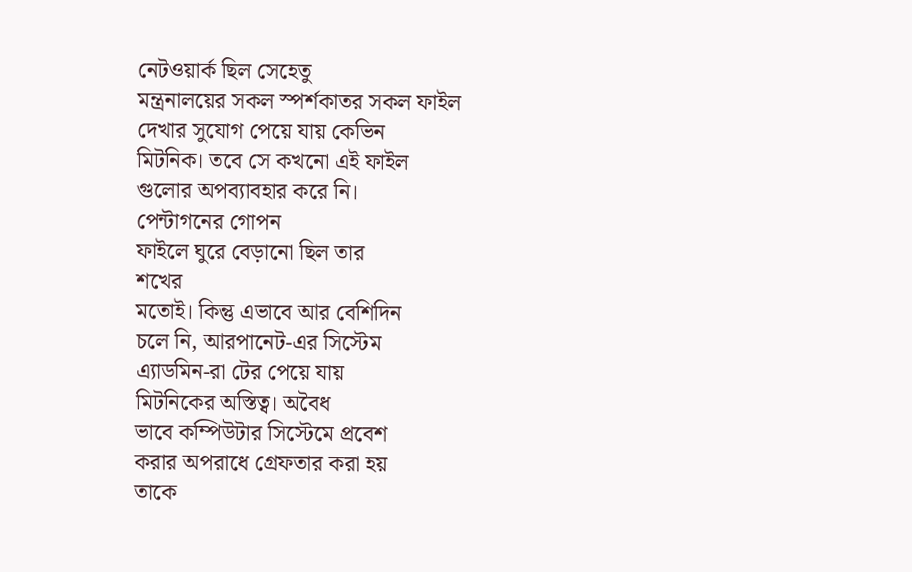নেটওয়ার্ক ছিল সেহেতু
মন্ত্রনালয়ের সকল স্পর্শকাতর সকল ফাইল
দেখার সুযোগ পেয়ে যায় কেভিন
মিটনিক। তবে সে কখনো এই ফাইল
গুলোর অপব্যাবহার করে নি।
পেন্টাগনের গোপন
ফাইলে ঘুরে বেড়ানো ছিল তার
শখের
মতোই। কিন্তু এভাবে আর বেশিদিন
চলে নি, আরপানেট-এর সিস্টেম
এ্যাডমিন-রা টের পেয়ে যায়
মিটনিকের অস্তিত্ব। অবৈধ
ভাবে কম্পিউটার সিস্টেমে প্রবেশ
করার অপরাধে গ্রেফতার করা হয়
তাকে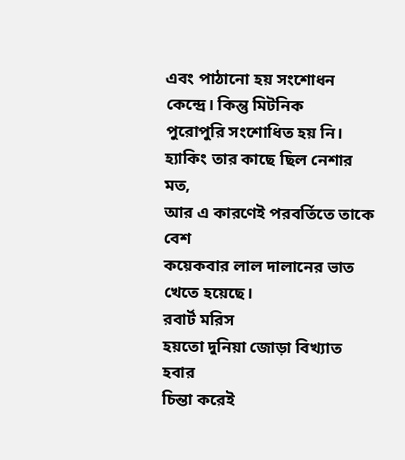এবং পাঠানো হয় সংশোধন
কেন্দ্রে। কিন্তু মিটনিক
পুরোপুরি সংশোধিত হয় নি।
হ্যাকিং তার কাছে ছিল নেশার মত,
আর এ কারণেই পরবর্তিতে তাকে বেশ
কয়েকবার লাল দালানের ভাত
খেতে হয়েছে।
রবার্ট মরিস
হয়তো দুনিয়া জোড়া বিখ্যাত হবার
চিন্তা করেই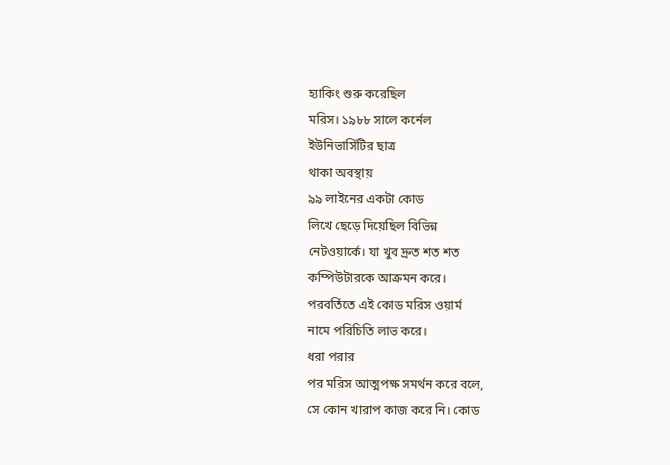হ্যাকিং শুরু করেছিল
মরিস। ১৯৮৮ সালে কর্নেল
ইউনিভার্সিটির ছাত্র
থাকা অবস্থায়
৯৯ লাইনের একটা কোড
লিখে ছেড়ে দিয়েছিল বিভিন্ন
নেটওয়ার্কে। যা খুব দ্রুত শত শত
কম্পিউটারকে আক্রমন করে।
পরবর্তিতে এই কোড মরিস ওয়ার্ম
নামে পরিচিতি লাভ করে।
ধরা পরার
পর মরিস আত্মপক্ষ সমর্থন করে বলে,
সে কোন খারাপ কাজ করে নি। কোড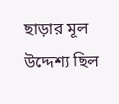ছাড়ার মূল উদ্দেশ্য ছিল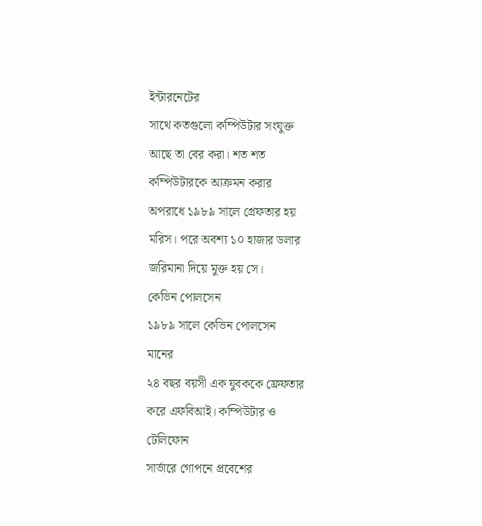ইন্টারনেটের
সাথে কতগুলো কম্পিউটার সংযুক্ত
আছে তা বের করা। শত শত
কম্পিউটারকে আক্রমন করার
অপরাধে ১৯৮৯ সালে গ্রেফতার হয়
মরিস। পরে অবশ্য ১০ হাজার ডলার
জরিমানা দিয়ে মুক্ত হয় সে।
কেভিন পোলসেন
১৯৮৯ সালে কেভিন পোলসেন
মানের
২৪ বছর বয়সী এক যুবককে ফ্রেফতার
করে এফবিআই। কম্পিউটার ও
টেলিফোন
সার্ভারে গোপনে প্রবেশের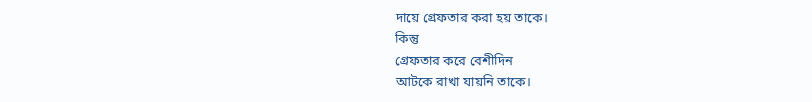দায়ে গ্রেফতার করা হয় তাকে।
কিন্তু
গ্রেফতার করে বেশীদিন
আটকে রাখা যায়নি তাকে।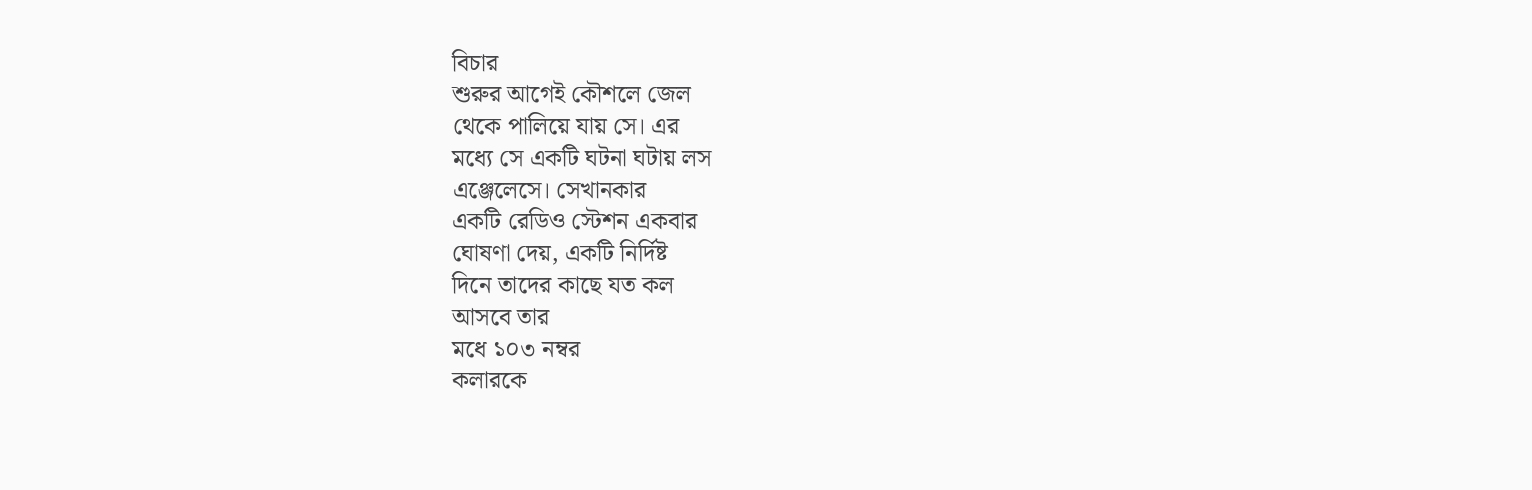বিচার
শুরুর আগেই কৌশলে জেল
থেকে পালিয়ে যায় সে। এর
মধ্যে সে একটি ঘটনা ঘটায় লস
এঞ্জেলেসে। সেখানকার
একটি রেডিও স্টেশন একবার
ঘোষণা দেয়, একটি নির্দিষ্ট
দিনে তাদের কাছে যত কল
আসবে তার
মধে ১০৩ নম্বর
কলারকে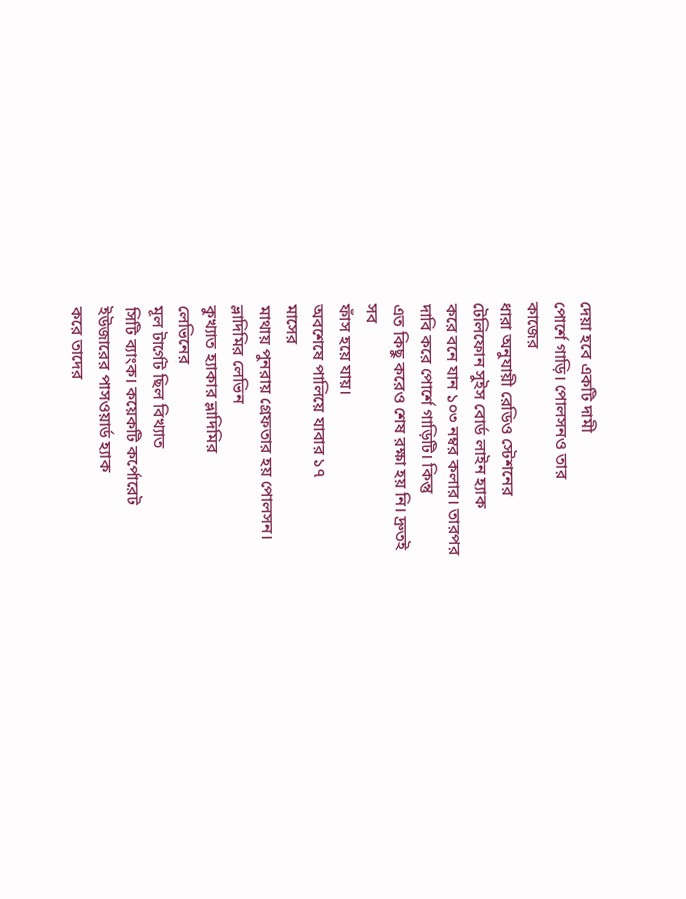দেয়া হবে একটি দামী
পোর্শে গাড়ি। পোলসনও তার
কাজের
ধারা অনুযায়ী রেডিও স্টেশনের
টেলিফোন সুইস বোর্ড লাইন হ্যাক
করে বনে যান ১০৩ নম্বর কলার। তারপর
দাবি করে পোর্শে গাড়িটি। কিন্তু
এত কিছু করেও শেষ রক্ষা হয় নি। দ্রুতই
সব
ফাঁস হয়ে যায়।
অবশেষে পালিয়ে যাবার ১৭
মাসের
মাথায় পুনরায় গ্রেফতার হয় পোলসন।
ভ্লাদিমির লেভিন
কুখ্যাত হ্যাকার ভ্লাদিমির
লেভিনের
মূল টার্গেট ছিল বিখ্যাত
সিটি ব্যাংক। কয়েকটি কর্পোরেট
ইউজারের পাসওয়ার্ড হ্যাক
করে তাদের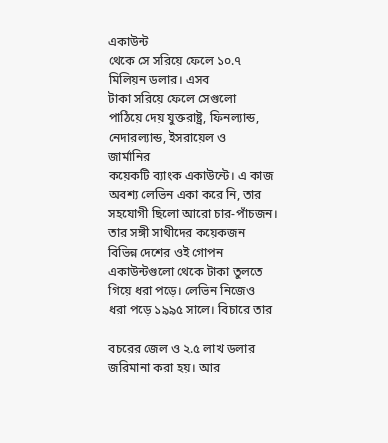একাউন্ট
থেকে সে সরিয়ে ফেলে ১০.৭
মিলিয়ন ডলার। এসব
টাকা সরিয়ে ফেলে সেগুলো
পাঠিয়ে দেয় যুক্তরাষ্ট্র, ফিনল্যান্ড,
নেদারল্যান্ড, ইসরায়েল ও
জার্মানির
কয়েকটি ব্যাংক একাউন্টে। এ কাজ
অবশ্য লেভিন একা করে নি, তার
সহযোগী ছিলো আরো চার-পাঁচজন।
তার সঙ্গী সাথীদের কয়েকজন
বিভিন্ন দেশের ওই গোপন
একাউন্টগুলো থেকে টাকা তুলতে
গিয়ে ধরা পড়ে। লেভিন নিজেও
ধরা পড়ে ১৯৯৫ সালে। বিচারে তার

বচরের জেল ও ২.৫ লাখ ডলার
জরিমানা করা হয়। আর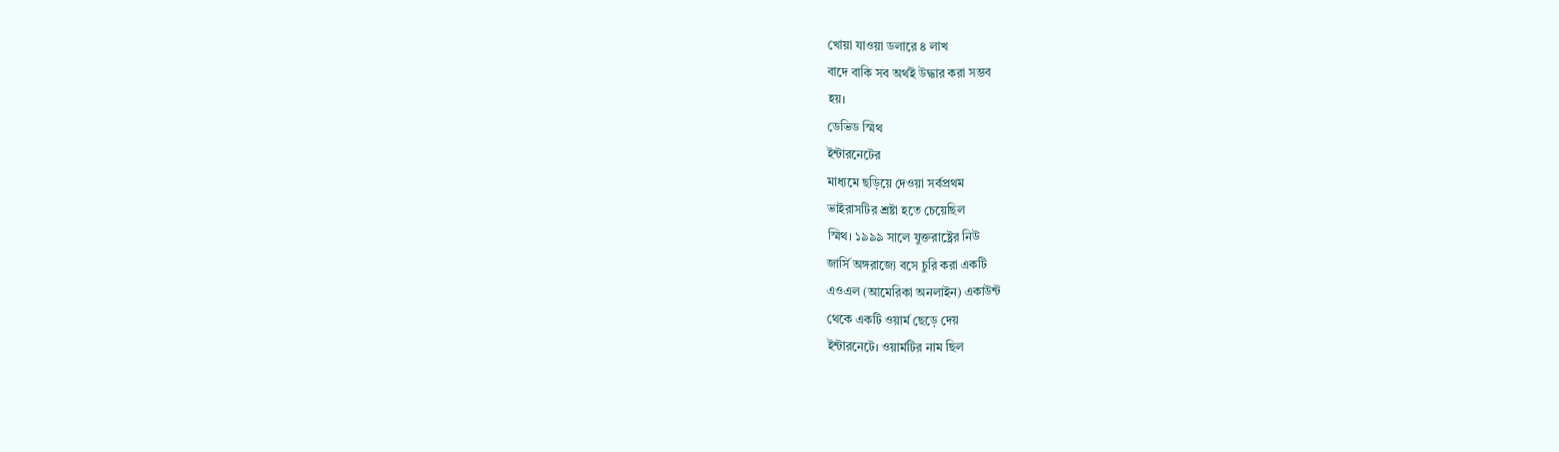খোয়া যাওয়া ডলারে ৪ লাখ
বাদে বাকি সব অর্থই উদ্ধার করা সম্ভব
হয়।
ডেভিড স্মিথ
ইন্টারনেটের
মাধ্যমে ছড়িয়ে দেওয়া সর্বপ্রথম
ভাইরাসটির শ্রষ্টা হতে চেয়েছিল
স্মিথ। ১৯৯৯ সালে যুক্তরাষ্ট্রের নিউ
জার্সি অঙ্গরাজ্যে বসে চুরি করা একটি
এওএল (আমেরিকা অনলাইন) একাউন্ট
থেকে একটি ওয়ার্ম ছেড়ে দেয়
ইন্টারনেটে। ওয়ার্মটির নাম ছিল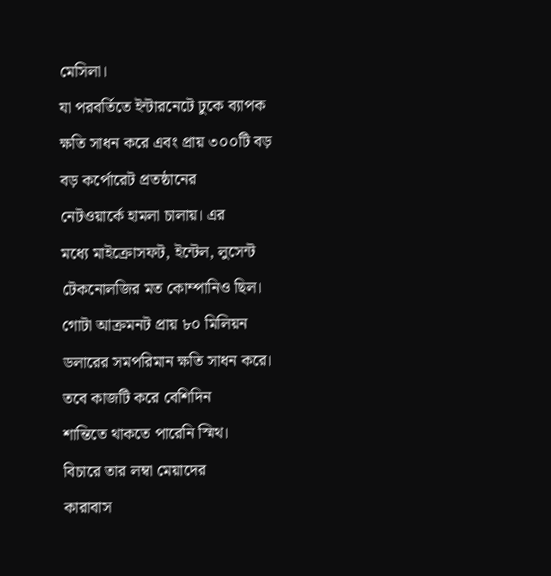মেসিলা।
যা পরবর্তিতে ইন্টারনেটে ঢুকে ব্যাপক
ক্ষতি সাধন করে এবং প্রায় ৩০০টি বড়
বড় কর্পোরেট প্রতষ্ঠানের
নেটওয়ার্কে হামলা চালায়। এর
মধ্যে মাইক্রোসফট, ইন্টেল, লুসেন্ট
টেকনোলজির মত কোম্পানিও ছিল।
গোটা আক্রমনট প্রায় ৮০ মিলিয়ন
ডলারের সমপরিমান ক্ষতি সাধন করে।
তবে কাজটি করে বেশিদিন
শান্তিতে থাকতে পারেনি স্মিথ।
বিচারে তার লম্বা মেয়াদের
কারাবাস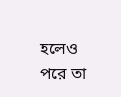হলেও
পরে তা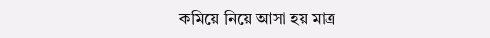কমিয়ে নিয়ে আসা হয় মাত্র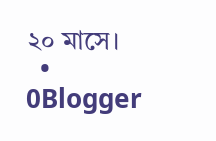২০ মাসে।
  • 0Blogger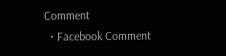Comment
  • Facebook Comment